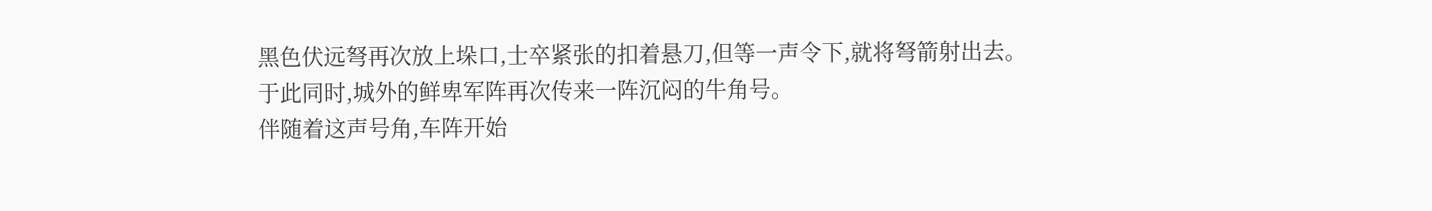黑色伏远弩再次放上垛口,士卒紧张的扣着悬刀,但等一声令下,就将弩箭射出去。
于此同时,城外的鲜卑军阵再次传来一阵沉闷的牛角号。
伴随着这声号角,车阵开始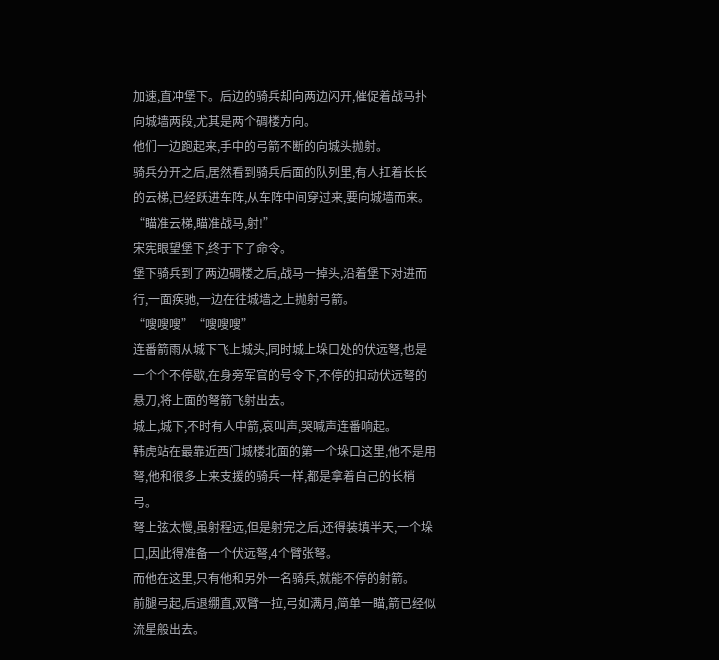加速,直冲堡下。后边的骑兵却向两边闪开,催促着战马扑向城墙两段,尤其是两个碉楼方向。
他们一边跑起来,手中的弓箭不断的向城头抛射。
骑兵分开之后,居然看到骑兵后面的队列里,有人扛着长长的云梯,已经跃进车阵,从车阵中间穿过来,要向城墙而来。
“瞄准云梯,瞄准战马,射!”
宋宪眼望堡下,终于下了命令。
堡下骑兵到了两边碉楼之后,战马一掉头,沿着堡下对进而行,一面疾驰,一边在往城墙之上抛射弓箭。
“嗖嗖嗖”“嗖嗖嗖”
连番箭雨从城下飞上城头,同时城上垛口处的伏远弩,也是一个个不停歇,在身旁军官的号令下,不停的扣动伏远弩的悬刀,将上面的弩箭飞射出去。
城上,城下,不时有人中箭,哀叫声,哭喊声连番响起。
韩虎站在最靠近西门城楼北面的第一个垛口这里,他不是用弩,他和很多上来支援的骑兵一样,都是拿着自己的长梢弓。
弩上弦太慢,虽射程远,但是射完之后,还得装填半天,一个垛口,因此得准备一个伏远弩,4个臂张弩。
而他在这里,只有他和另外一名骑兵,就能不停的射箭。
前腿弓起,后退绷直,双臂一拉,弓如满月,简单一瞄,箭已经似流星般出去。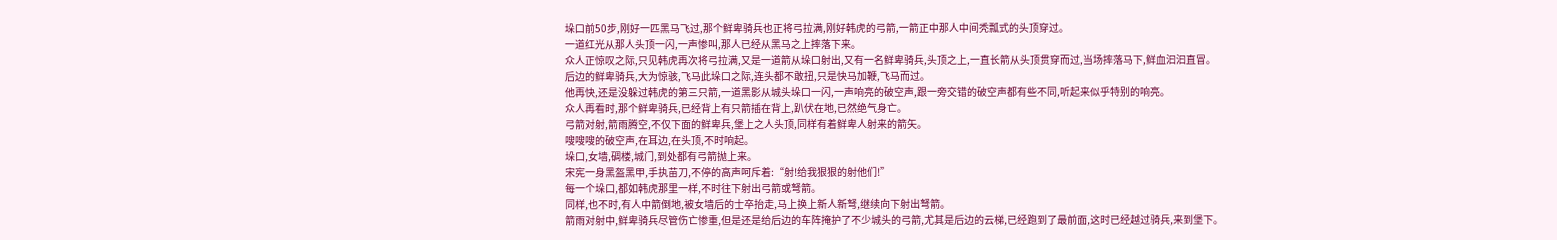垛口前50步,刚好一匹黑马飞过,那个鲜卑骑兵也正将弓拉满,刚好韩虎的弓箭,一箭正中那人中间秃瓢式的头顶穿过。
一道红光从那人头顶一闪,一声惨叫,那人已经从黑马之上摔落下来。
众人正惊叹之际,只见韩虎再次将弓拉满,又是一道箭从垛口射出,又有一名鲜卑骑兵,头顶之上,一直长箭从头顶贯穿而过,当场摔落马下,鲜血汩汩直冒。
后边的鲜卑骑兵,大为惊骇,飞马此垛口之际,连头都不敢扭,只是快马加鞭,飞马而过。
他再快,还是没躲过韩虎的第三只箭,一道黑影从城头垛口一闪,一声响亮的破空声,跟一旁交错的破空声都有些不同,听起来似乎特别的响亮。
众人再看时,那个鲜卑骑兵,已经背上有只箭插在背上,趴伏在地,已然绝气身亡。
弓箭对射,箭雨腾空,不仅下面的鲜卑兵,堡上之人头顶,同样有着鲜卑人射来的箭矢。
嗖嗖嗖的破空声,在耳边,在头顶,不时响起。
垛口,女墙,碉楼,城门,到处都有弓箭抛上来。
宋宪一身黑盔黑甲,手执苗刀,不停的高声呵斥着:“射!给我狠狠的射他们!”
每一个垛口,都如韩虎那里一样,不时往下射出弓箭或弩箭。
同样,也不时,有人中箭倒地,被女墙后的士卒抬走,马上换上新人新弩,继续向下射出弩箭。
箭雨对射中,鲜卑骑兵尽管伤亡惨重,但是还是给后边的车阵掩护了不少城头的弓箭,尤其是后边的云梯,已经跑到了最前面,这时已经越过骑兵,来到堡下。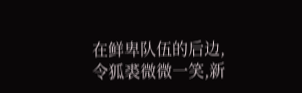在鲜卑队伍的后边,令狐裘微微一笑,新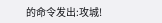的命令发出:攻城!